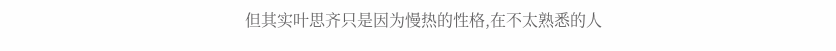但其实叶思齐只是因为慢热的性格,在不太熟悉的人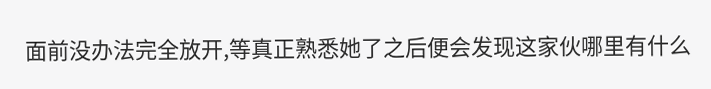面前没办法完全放开,等真正熟悉她了之后便会发现这家伙哪里有什么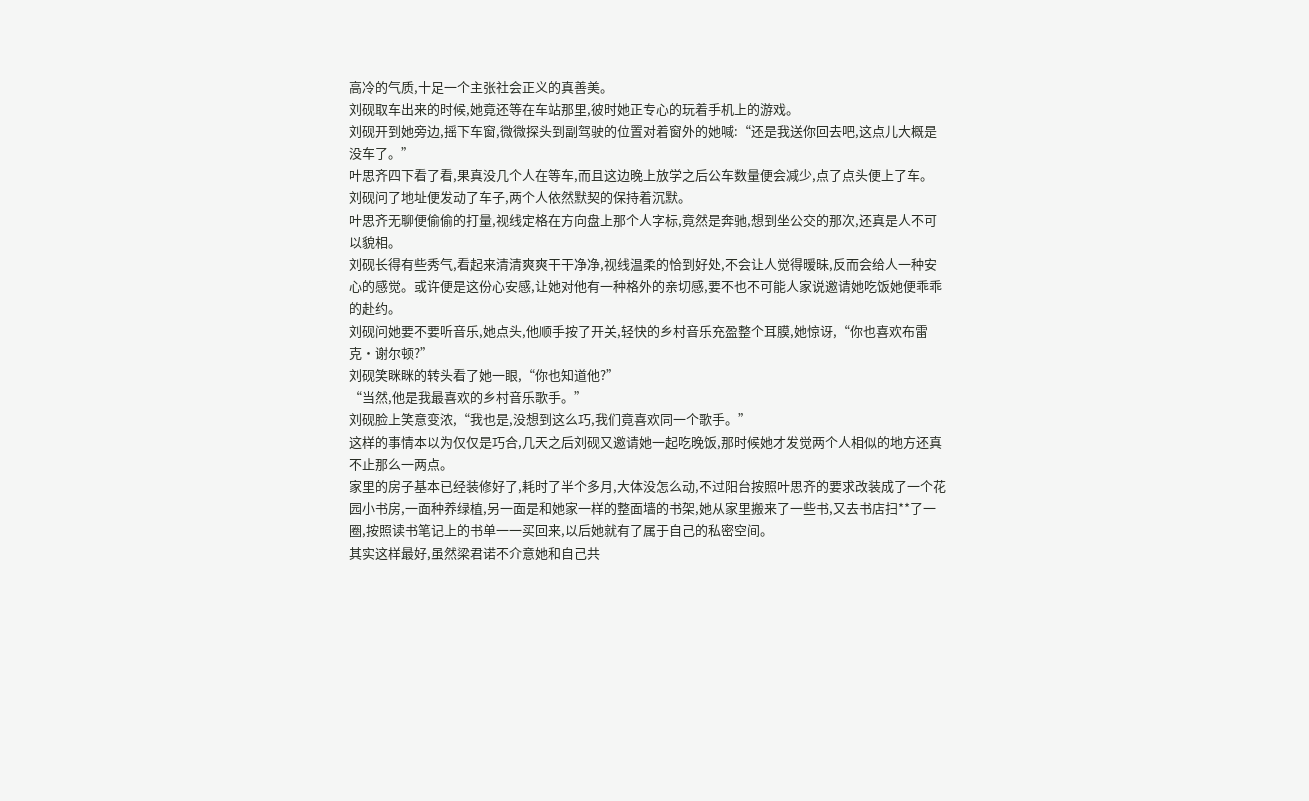高冷的气质,十足一个主张社会正义的真善美。
刘砚取车出来的时候,她竟还等在车站那里,彼时她正专心的玩着手机上的游戏。
刘砚开到她旁边,摇下车窗,微微探头到副驾驶的位置对着窗外的她喊:“还是我送你回去吧,这点儿大概是没车了。”
叶思齐四下看了看,果真没几个人在等车,而且这边晚上放学之后公车数量便会减少,点了点头便上了车。
刘砚问了地址便发动了车子,两个人依然默契的保持着沉默。
叶思齐无聊便偷偷的打量,视线定格在方向盘上那个人字标,竟然是奔驰,想到坐公交的那次,还真是人不可以貌相。
刘砚长得有些秀气,看起来清清爽爽干干净净,视线温柔的恰到好处,不会让人觉得暧昧,反而会给人一种安心的感觉。或许便是这份心安感,让她对他有一种格外的亲切感,要不也不可能人家说邀请她吃饭她便乖乖的赴约。
刘砚问她要不要听音乐,她点头,他顺手按了开关,轻快的乡村音乐充盈整个耳膜,她惊讶,“你也喜欢布雷克·谢尔顿?”
刘砚笑眯眯的转头看了她一眼,“你也知道他?”
“当然,他是我最喜欢的乡村音乐歌手。”
刘砚脸上笑意变浓,“我也是,没想到这么巧,我们竟喜欢同一个歌手。”
这样的事情本以为仅仅是巧合,几天之后刘砚又邀请她一起吃晚饭,那时候她才发觉两个人相似的地方还真不止那么一两点。
家里的房子基本已经装修好了,耗时了半个多月,大体没怎么动,不过阳台按照叶思齐的要求改装成了一个花园小书房,一面种养绿植,另一面是和她家一样的整面墙的书架,她从家里搬来了一些书,又去书店扫**了一圈,按照读书笔记上的书单一一买回来,以后她就有了属于自己的私密空间。
其实这样最好,虽然梁君诺不介意她和自己共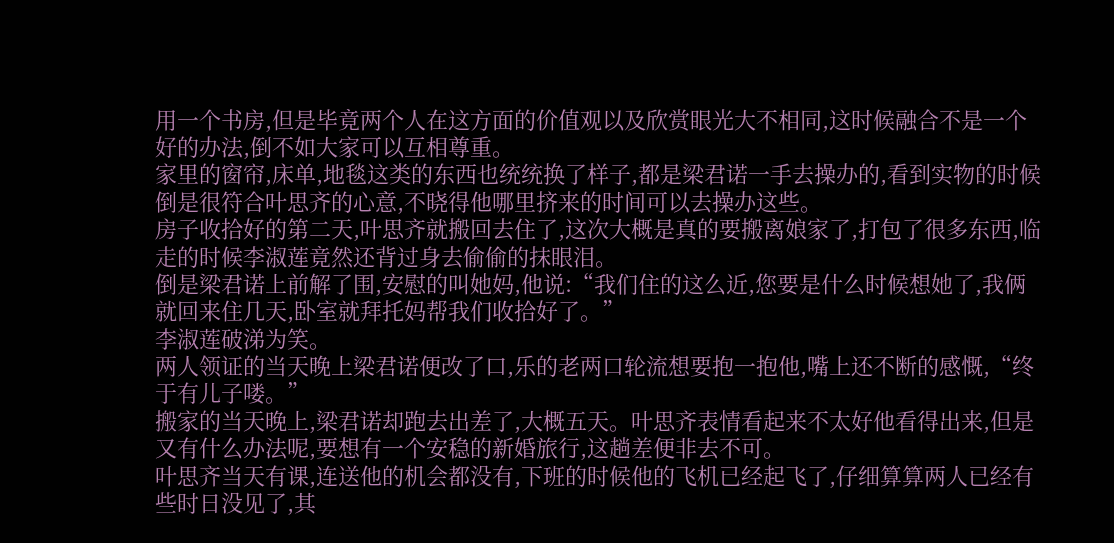用一个书房,但是毕竟两个人在这方面的价值观以及欣赏眼光大不相同,这时候融合不是一个好的办法,倒不如大家可以互相尊重。
家里的窗帘,床单,地毯这类的东西也统统换了样子,都是梁君诺一手去操办的,看到实物的时候倒是很符合叶思齐的心意,不晓得他哪里挤来的时间可以去操办这些。
房子收拾好的第二天,叶思齐就搬回去住了,这次大概是真的要搬离娘家了,打包了很多东西,临走的时候李淑莲竟然还背过身去偷偷的抹眼泪。
倒是梁君诺上前解了围,安慰的叫她妈,他说:“我们住的这么近,您要是什么时候想她了,我俩就回来住几天,卧室就拜托妈帮我们收拾好了。”
李淑莲破涕为笑。
两人领证的当天晚上梁君诺便改了口,乐的老两口轮流想要抱一抱他,嘴上还不断的感慨,“终于有儿子喽。”
搬家的当天晚上,梁君诺却跑去出差了,大概五天。叶思齐表情看起来不太好他看得出来,但是又有什么办法呢,要想有一个安稳的新婚旅行,这趟差便非去不可。
叶思齐当天有课,连送他的机会都没有,下班的时候他的飞机已经起飞了,仔细算算两人已经有些时日没见了,其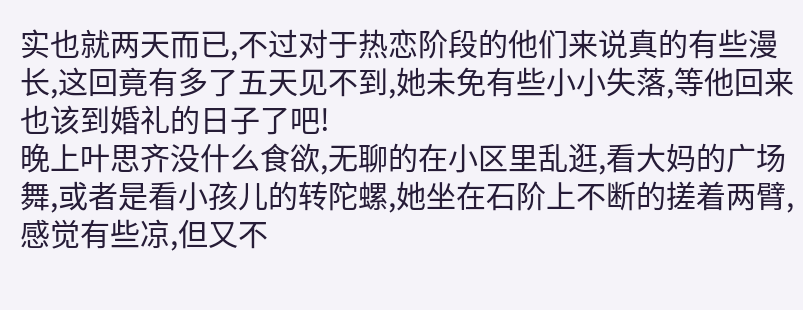实也就两天而已,不过对于热恋阶段的他们来说真的有些漫长,这回竟有多了五天见不到,她未免有些小小失落,等他回来也该到婚礼的日子了吧!
晚上叶思齐没什么食欲,无聊的在小区里乱逛,看大妈的广场舞,或者是看小孩儿的转陀螺,她坐在石阶上不断的搓着两臂,感觉有些凉,但又不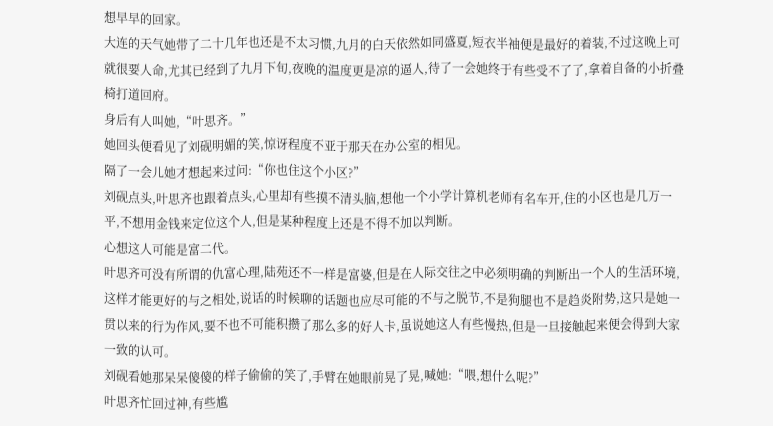想早早的回家。
大连的天气她带了二十几年也还是不太习惯,九月的白天依然如同盛夏,短衣半袖便是最好的着装,不过这晚上可就很要人命,尤其已经到了九月下旬,夜晚的温度更是凉的逼人,待了一会她终于有些受不了了,拿着自备的小折叠椅打道回府。
身后有人叫她,“叶思齐。”
她回头便看见了刘砚明媚的笑,惊讶程度不亚于那天在办公室的相见。
隔了一会儿她才想起来过问:“你也住这个小区?”
刘砚点头,叶思齐也跟着点头,心里却有些摸不清头脑,想他一个小学计算机老师有名车开,住的小区也是几万一平,不想用金钱来定位这个人,但是某种程度上还是不得不加以判断。
心想这人可能是富二代。
叶思齐可没有所谓的仇富心理,陆苑还不一样是富婆,但是在人际交往之中必须明确的判断出一个人的生活环境,这样才能更好的与之相处,说话的时候聊的话题也应尽可能的不与之脱节,不是狗腿也不是趋炎附势,这只是她一贯以来的行为作风,要不也不可能积攒了那么多的好人卡,虽说她这人有些慢热,但是一旦接触起来便会得到大家一致的认可。
刘砚看她那呆呆傻傻的样子偷偷的笑了,手臂在她眼前晃了晃,喊她:“喂,想什么呢?”
叶思齐忙回过神,有些尴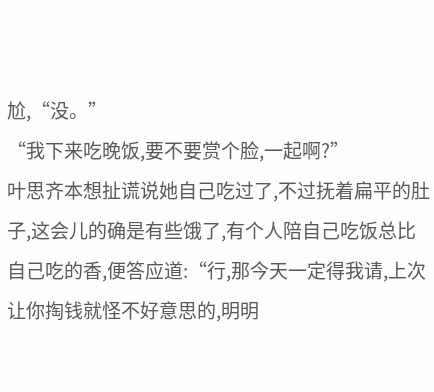尬,“没。”
“我下来吃晚饭,要不要赏个脸,一起啊?”
叶思齐本想扯谎说她自己吃过了,不过抚着扁平的肚子,这会儿的确是有些饿了,有个人陪自己吃饭总比自己吃的香,便答应道:“行,那今天一定得我请,上次让你掏钱就怪不好意思的,明明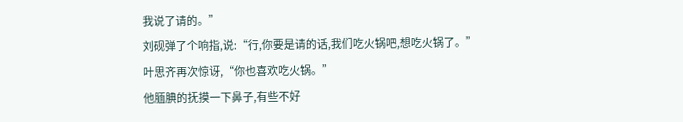我说了请的。”
刘砚弹了个响指,说:“行,你要是请的话,我们吃火锅吧,想吃火锅了。”
叶思齐再次惊讶,“你也喜欢吃火锅。”
他腼腆的抚摸一下鼻子,有些不好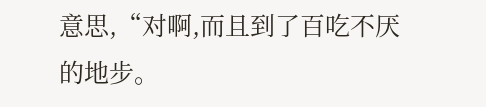意思,“对啊,而且到了百吃不厌的地步。